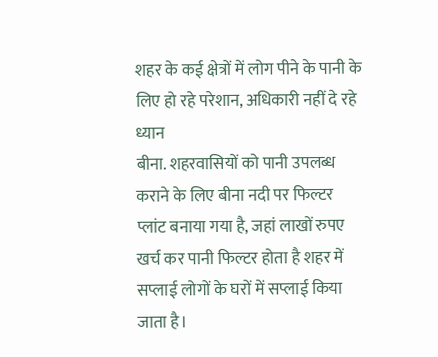शहर के कई क्षेत्रों में लोग पीने के पानी के लिए हो रहे परेशान, अधिकारी नहीं दे रहे ध्यान
बीना. शहरवासियों को पानी उपलब्ध कराने के लिए बीना नदी पर फिल्टर प्लांट बनाया गया है, जहां लाखों रुपए खर्च कर पानी फिल्टर होता है शहर में सप्लाई लोगों के घरों में सप्लाई किया जाता है।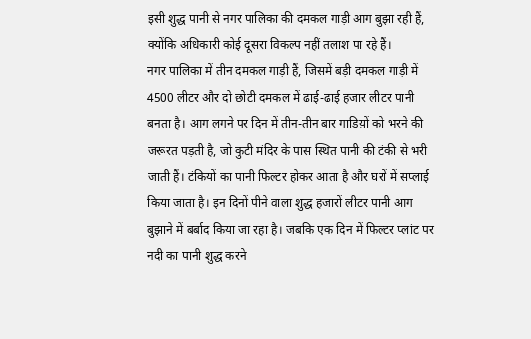इसी शुद्ध पानी से नगर पालिका की दमकल गाड़ी आग बुझा रही हैं, क्योंकि अधिकारी कोई दूसरा विकल्प नहीं तलाश पा रहे हैं।
नगर पालिका में तीन दमकल गाड़ी हैं, जिसमें बड़ी दमकल गाड़ी में 4500 लीटर और दो छोटी दमकल में ढाई-ढाई हजार लीटर पानी बनता है। आग लगने पर दिन में तीन-तीन बार गाडिय़ों को भरने की जरूरत पड़ती है, जो कुटी मंदिर के पास स्थित पानी की टंकी से भरी जाती हैं। टंकियों का पानी फिल्टर होकर आता है और घरों में सप्लाई किया जाता है। इन दिनों पीने वाला शुद्ध हजारों लीटर पानी आग बुझाने में बर्बाद किया जा रहा है। जबकि एक दिन में फिल्टर प्लांट पर नदी का पानी शुद्ध करने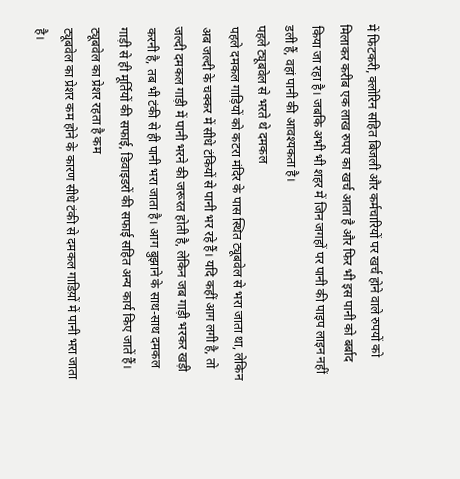में फिटकरी, क्लोरिन सहित बिजली और कर्मचारियों पर खर्च होने वाले रुपयों को मिलाकर करीब एक लाख रुपए का खर्च आता है और फिर भी इस पानी को बर्बाद किया जा रहा है। जबकि अभी भी शहर में जिन जगहों पर पानी की पाइप लाइन नहीं डली हैं, वहां पानी की आवश्यकता है।
पहले ट्यूबवेल से भरते थे दमकल
पहले दमकल गाड़ियों को कटरा मंदिर के पास स्थित ट्यूबवेल से भरा जाता था, लेकिन अब जल्दी के चक्कर में सीधे टंकियों से पानी भर रहे हैं। यदि कहीं आग लगी है, तो जल्दी दमकल गाड़ी में पानी भरने की जरूरत होती है, लेकिन जब गाड़ी भरकर खड़ी करनी है, तब भी टंकी से ही पानी भरा जाता है। आग बुझाने के साथ-साथ दमकल गाड़ी से ही मूर्तियों की सफाई, डिवाइडरों की सफाई सहित अन्य कार्य किए जातें हैं।
ट्यूबवेल का प्रेशर रहता है कम
ट्यूबवेल का प्रेशर कम होने के कारण सीधे टंकी से दमकल गाडिय़ों में पानी भरा जाता है।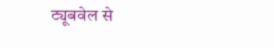ट्यूबवेल से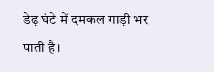डेढ़ घंटे में दमकल गाड़ी भर पाती है।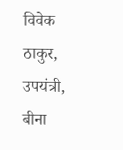विवेक ठाकुर, उपयंत्री, बीना